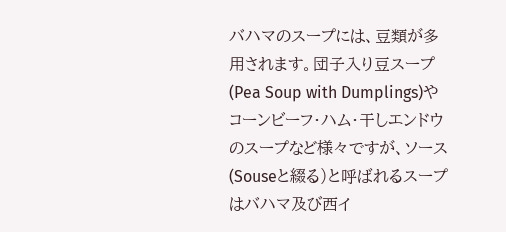バハマのスープには、豆類が多用されます。団子入り豆スープ(Pea Soup with Dumplings)やコーンビーフ・ハム・干しエンドウのスープなど様々ですが、ソース(Souseと綴る)と呼ばれるスープはバハマ及び西イ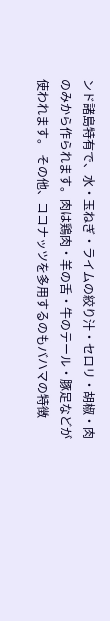ンド諸島特有で、水・玉ねぎ・ライムの絞り汁・セロリ・胡椒・肉のみから作られます。肉は鶏肉・羊の舌・牛のテール・豚足などが使われます。 その他、ココナッツを多用するのもバハマの特徴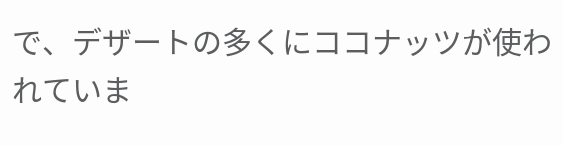で、デザートの多くにココナッツが使われていま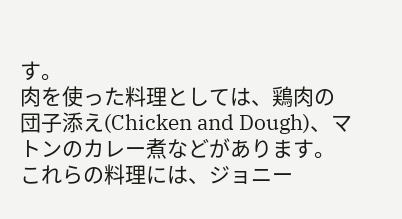す。
肉を使った料理としては、鶏肉の団子添え(Chicken and Dough)、マトンのカレー煮などがあります。 これらの料理には、ジョニー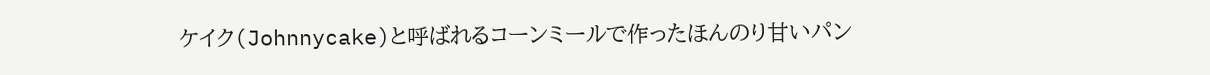ケイク(Johnnycake)と呼ばれるコーンミールで作ったほんのり甘いパン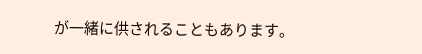が一緒に供されることもあります。